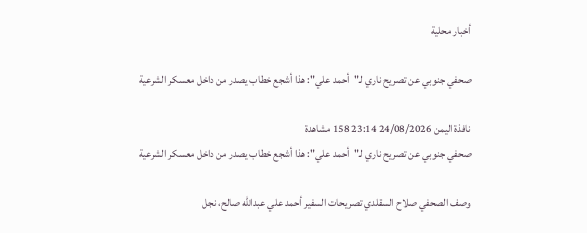أخبار محلية

صحفي جنوبي عن تصريح ناري لـ"أحمد علي": هذا أشجع خطاب يصدر من داخل معسكر الشرعية

نافذة اليمن 24/08/2026 23:14 158 مشاهدة
صحفي جنوبي عن تصريح ناري لـ"أحمد علي": هذا أشجع خطاب يصدر من داخل معسكر الشرعية

وصف الصحفي صلاح السقلدي تصريحات السفير أحمد علي عبدالله صالح، نجل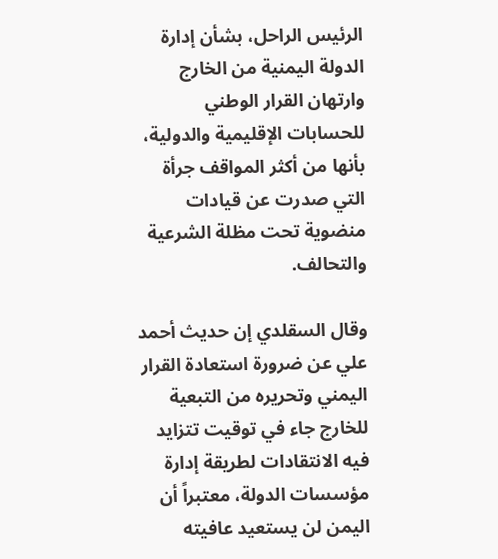الرئيس الراحل، بشأن إدارة الدولة اليمنية من الخارج وارتهان القرار الوطني للحسابات الإقليمية والدولية، بأنها من أكثر المواقف جرأة التي صدرت عن قيادات منضوية تحت مظلة الشرعية والتحالف.

وقال السقلدي إن حديث أحمد علي عن ضرورة استعادة القرار اليمني وتحريره من التبعية للخارج جاء في توقيت تتزايد فيه الانتقادات لطريقة إدارة مؤسسات الدولة، معتبراً أن اليمن لن يستعيد عافيته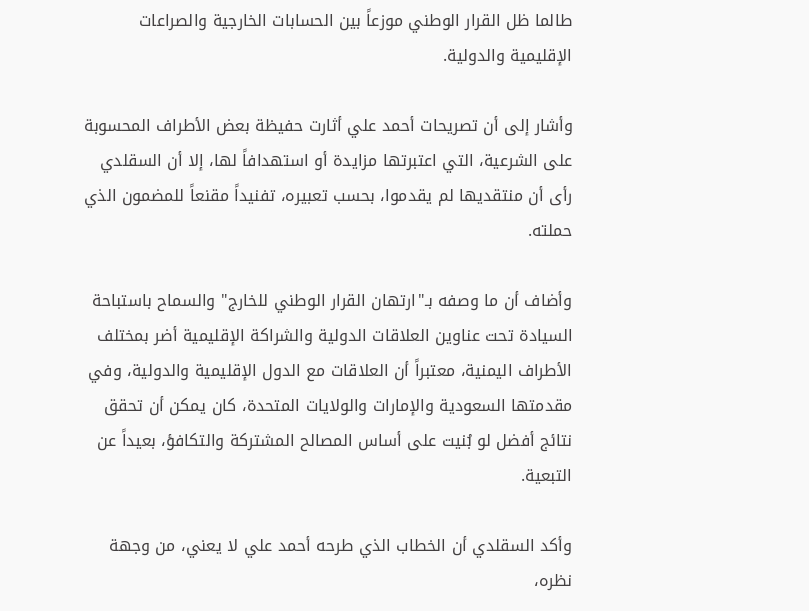طالما ظل القرار الوطني موزعاً بين الحسابات الخارجية والصراعات الإقليمية والدولية.

وأشار إلى أن تصريحات أحمد علي أثارت حفيظة بعض الأطراف المحسوبة على الشرعية، التي اعتبرتها مزايدة أو استهدافاً لها، إلا أن السقلدي رأى أن منتقديها لم يقدموا، بحسب تعبيره، تفنيداً مقنعاً للمضمون الذي حملته.

وأضاف أن ما وصفه بـ"ارتهان القرار الوطني للخارج" والسماح باستباحة السيادة تحت عناوين العلاقات الدولية والشراكة الإقليمية أضر بمختلف الأطراف اليمنية، معتبراً أن العلاقات مع الدول الإقليمية والدولية، وفي مقدمتها السعودية والإمارات والولايات المتحدة، كان يمكن أن تحقق نتائج أفضل لو بُنيت على أساس المصالح المشتركة والتكافؤ، بعيداً عن التبعية.

وأكد السقلدي أن الخطاب الذي طرحه أحمد علي لا يعني، من وجهة نظره،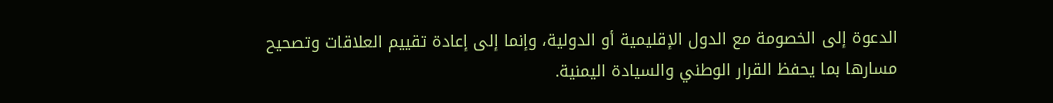الدعوة إلى الخصومة مع الدول الإقليمية أو الدولية، وإنما إلى إعادة تقييم العلاقات وتصحيح مسارها بما يحفظ القرار الوطني والسيادة اليمنية.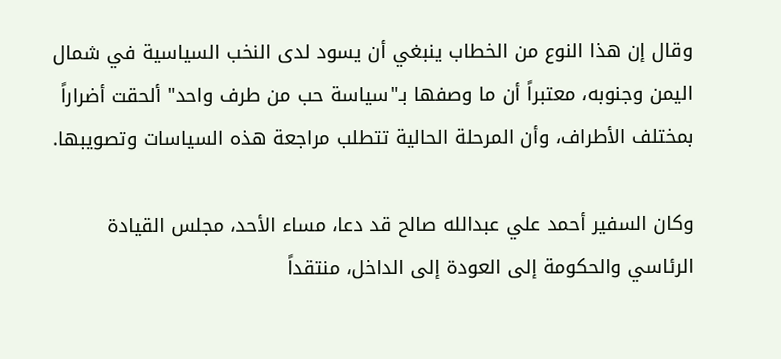وقال إن هذا النوع من الخطاب ينبغي أن يسود لدى النخب السياسية في شمال اليمن وجنوبه، معتبراً أن ما وصفها بـ"سياسة حب من طرف واحد" ألحقت أضراراً بمختلف الأطراف، وأن المرحلة الحالية تتطلب مراجعة هذه السياسات وتصويبها.

وكان السفير أحمد علي عبدالله صالح قد دعا، مساء الأحد، مجلس القيادة الرئاسي والحكومة إلى العودة إلى الداخل، منتقداً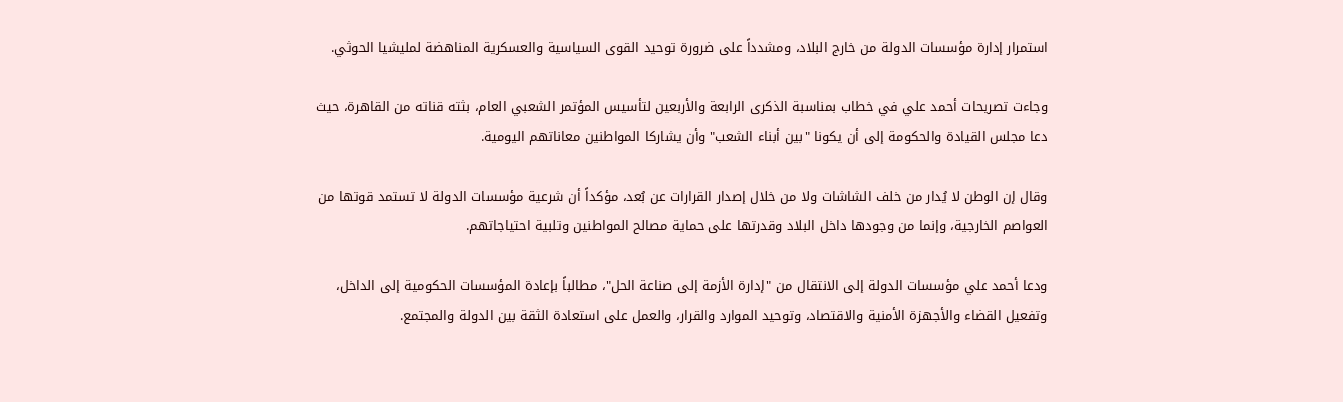استمرار إدارة مؤسسات الدولة من خارج البلاد، ومشدداً على ضرورة توحيد القوى السياسية والعسكرية المناهضة لمليشيا الحوثي.

وجاءت تصريحات أحمد علي في خطاب بمناسبة الذكرى الرابعة والأربعين لتأسيس المؤتمر الشعبي العام، بثته قناته من القاهرة، حيث دعا مجلس القيادة والحكومة إلى أن يكونا "بين أبناء الشعب" وأن يشاركا المواطنين معاناتهم اليومية.

وقال إن الوطن لا يُدار من خلف الشاشات ولا من خلال إصدار القرارات عن بُعد، مؤكداً أن شرعية مؤسسات الدولة لا تستمد قوتها من العواصم الخارجية، وإنما من وجودها داخل البلاد وقدرتها على حماية مصالح المواطنين وتلبية احتياجاتهم.

ودعا أحمد علي مؤسسات الدولة إلى الانتقال من "إدارة الأزمة إلى صناعة الحل"، مطالباً بإعادة المؤسسات الحكومية إلى الداخل، وتفعيل القضاء والأجهزة الأمنية والاقتصاد، وتوحيد الموارد والقرار، والعمل على استعادة الثقة بين الدولة والمجتمع.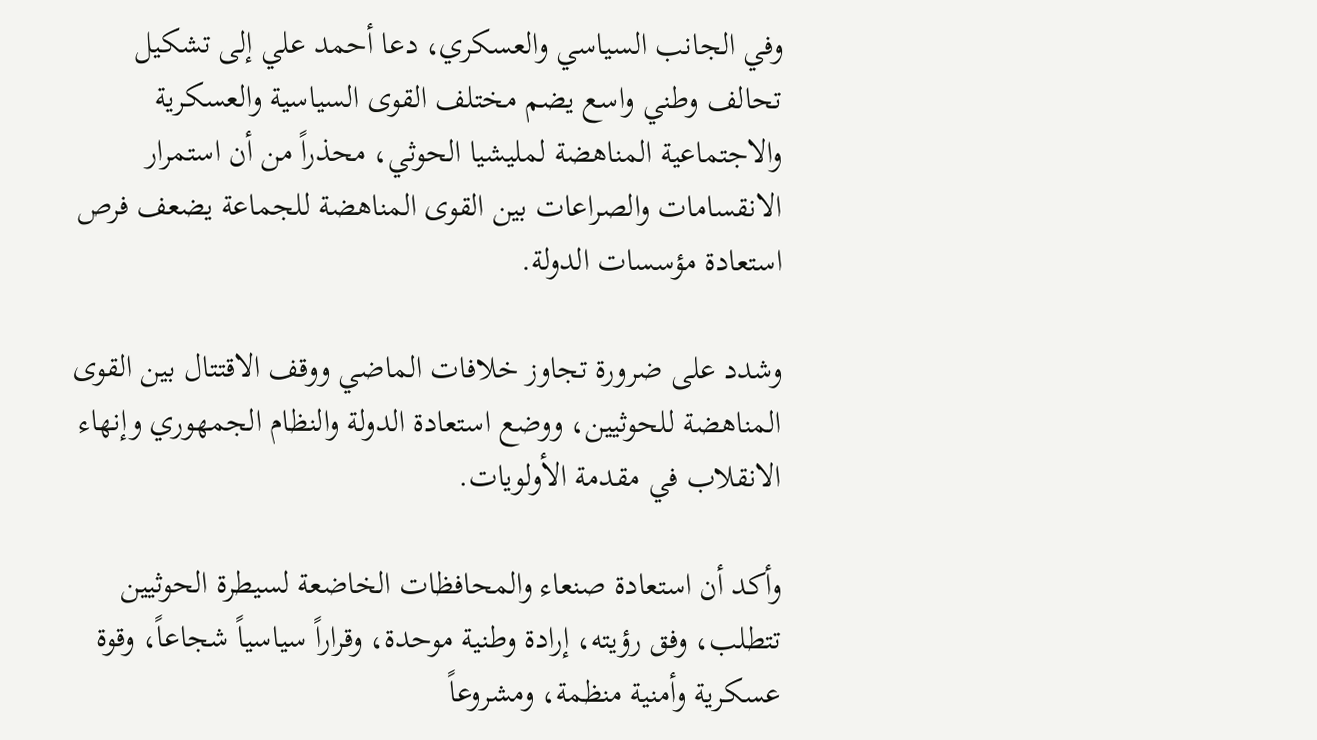وفي الجانب السياسي والعسكري، دعا أحمد علي إلى تشكيل تحالف وطني واسع يضم مختلف القوى السياسية والعسكرية والاجتماعية المناهضة لمليشيا الحوثي، محذراً من أن استمرار الانقسامات والصراعات بين القوى المناهضة للجماعة يضعف فرص استعادة مؤسسات الدولة.

وشدد على ضرورة تجاوز خلافات الماضي ووقف الاقتتال بين القوى المناهضة للحوثيين، ووضع استعادة الدولة والنظام الجمهوري وإنهاء الانقلاب في مقدمة الأولويات.

وأكد أن استعادة صنعاء والمحافظات الخاضعة لسيطرة الحوثيين تتطلب، وفق رؤيته، إرادة وطنية موحدة، وقراراً سياسياً شجاعاً، وقوة عسكرية وأمنية منظمة، ومشروعاً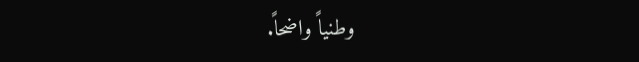وطنياً واضحاً.